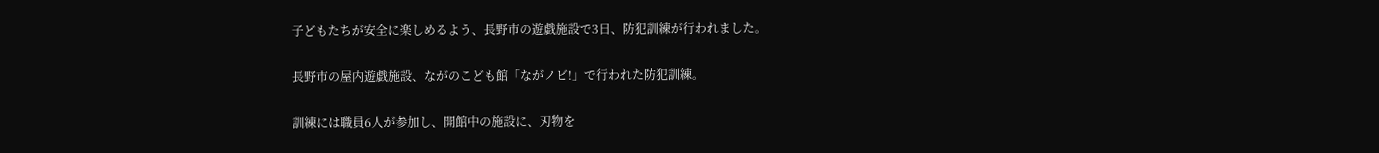子どもたちが安全に楽しめるよう、長野市の遊戯施設で3日、防犯訓練が行われました。

長野市の屋内遊戯施設、ながのこども館「ながノビ!」で行われた防犯訓練。

訓練には職員6人が参加し、開館中の施設に、刃物を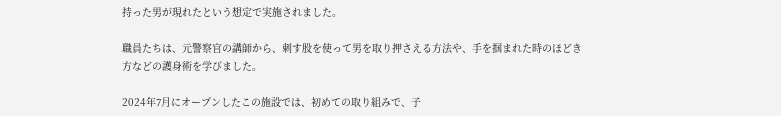持った男が現れたという想定で実施されました。

職員たちは、元警察官の講師から、刺す股を使って男を取り押さえる方法や、手を掴まれた時のほどき方などの護身術を学びました。

2024年7月にオープンしたこの施設では、初めての取り組みで、子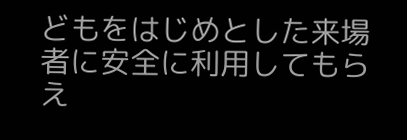どもをはじめとした来場者に安全に利用してもらえ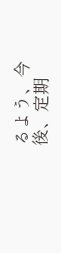るよう、今後、定期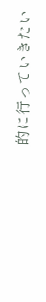的に行っていきたい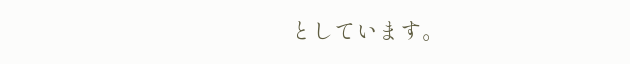としています。